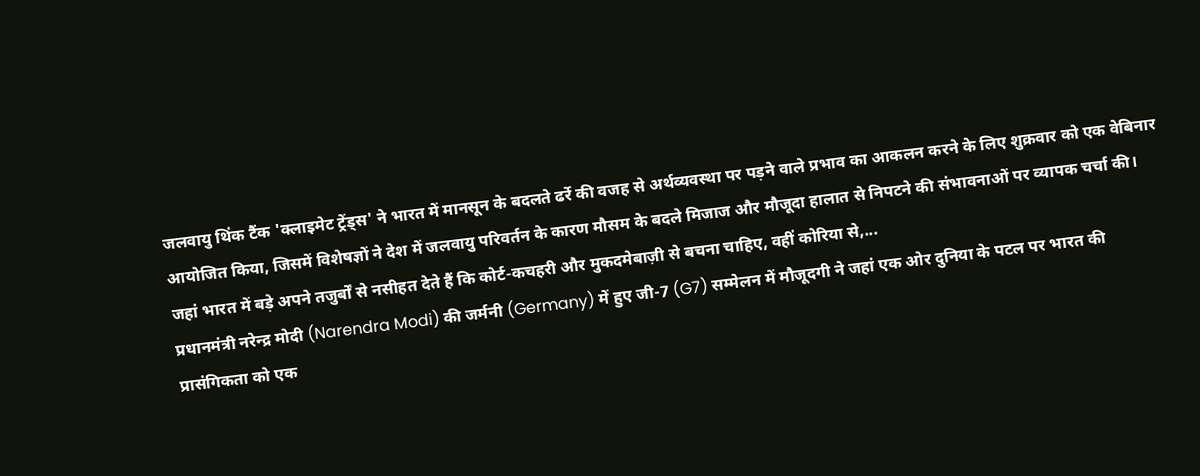जलवायु थिंक टैंक 'क्लाइमेट ट्रेंड्स' ने भारत में मानसून के बदलते ढर्रे की वजह से अर्थव्यवस्था पर पड़ने वाले प्रभाव का आकलन करने के लिए शुक्रवार को एक वेबिनार आयोजित किया, जिसमें विशेषज्ञों ने देश में जलवायु परिवर्तन के कारण मौसम के बदले मिजाज और मौजूदा हालात से निपटने की संभावनाओं पर व्यापक चर्चा की।
जहां भारत में बड़े अपने तजुर्बों से नसीहत देते हैं कि कोर्ट-कचहरी और मुकदमेबाज़ी से बचना चाहिए, वहीं कोरिया से,...
प्रधानमंत्री नरेन्द्र मोदी (Narendra Modi) की जर्मनी (Germany) में हुए जी-7 (G7) सम्मेलन में मौजूदगी ने जहां एक ओर दुनिया के पटल पर भारत की प्रासंगिकता को एक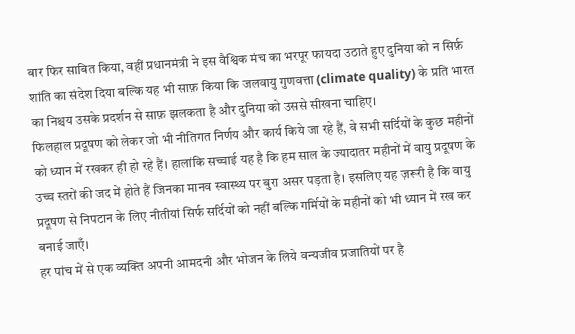बार फिर साबित किया, वहीं प्रधानमंत्री ने इस वैश्विक मंच का भरपूर फायदा उठाते हुए दुनिया को न सिर्फ़ शांति का संदेश दिया बल्कि यह भी साफ़ किया कि जलवायु गुणवत्ता (climate quality) के प्रति भारत का निश्चय उसके प्रदर्शन से साफ़ झलकता है और दुनिया को उससे सीखना चाहिए।
फिलहाल प्रदूषण को लेकर जो भी नीतिगत निर्णय और कार्य किये जा रहे हैं, वे सभी सर्दियों के कुछ महीनों को ध्यान में रखकर ही हो रहे हैं। हालांकि सच्चाई यह है कि हम साल के ज्यादातर महीनों में वायु प्रदूषण के उच्च स्तरों की जद में होते हैं जिनका मानव स्वास्थ्य पर बुरा असर पड़ता है। इसलिए यह ज़रूरी है कि वायु प्रदूषण से निपटान के लिए नीतीयां सिर्फ सर्दियों को नहीं बल्कि गर्मियों के महीनों को भी ध्यान में रख कर बनाई जाएँ।
हर पांच में से एक व्यक्ति अपनी आमदनी और भोजन के लिये वन्यजीव प्रजातियों पर है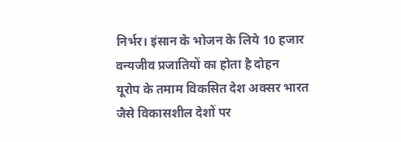निर्भर। इंसान के भोजन के लिये 10 हजार वन्यजीव प्रजातियों का होता है दोहन
यूरोप के तमाम विकसित देश अक्सर भारत जैसे विकासशील देशों पर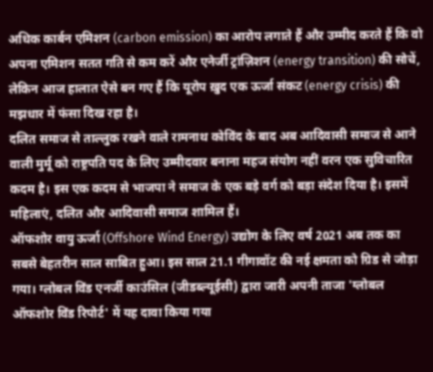अधिक कार्बन एमिशन (carbon emission) का आरोप लगाते हैं और उम्मीद करते हैं कि वो अपना एमिशन सतत गति से कम करें और एनेर्जी ट्रांज़िशन (energy transition) की सोचें, लेकिन आज हालात ऐसे बन गए हैं कि यूरोप ख़ुद एक ऊर्जा संकट (energy crisis) की मझधार में फंसा दिख रहा है।
दलित समाज से ताल्लुक रखने वाले रामनाथ कोविंद के बाद अब आदिवासी समाज से आने वाली मुर्मू को राष्ट्रपति पद के लिए उम्मीदवार बनाना महज संयोग नहीं वरन एक सुविचारित कदम है। इस एक कदम से भाजपा ने समाज के एक बड़े वर्ग को बड़ा संदेश दिया है। इसमें महिलाएं, दलित और आदिवासी समाज शामिल हैं।
ऑफशोर वायु ऊर्जा (Offshore Wind Energy) उद्योग के लिए वर्ष 2021 अब तक का सबसे बेहतरीन साल साबित हुआ। इस साल 21.1 गीगावॉट की नई क्षमता को ग्रिड से जोड़ा गया। ग्लोबल विंड एनर्जी काउंसिल (जीडब्ल्यूईसी) द्वारा जारी अपनी ताजा 'ग्लोबल ऑफशोर विंड रिपोर्ट' में यह दावा किया गया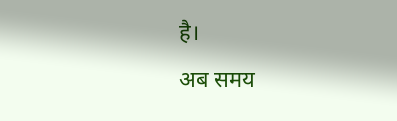है।
अब समय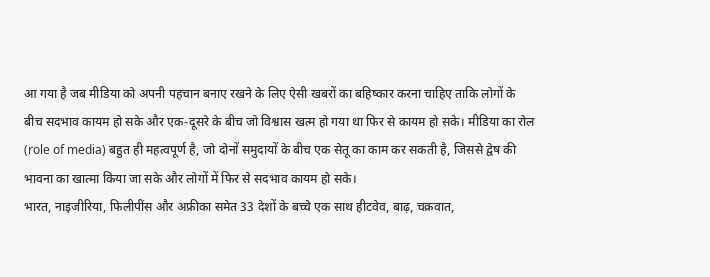आ गया है जब मीडिया को अपनी पहचान बनाए रखने के लिए ऐसी खबरों का बहिष्कार करना चाहिए ताकि लोगों के बीच सदभाव कायम हो सके और एक-दूसरे के बीच जो विश्वास खत्म हो गया था फिर से कायम हो सके। मीडिया का रोल (role of media) बहुत ही महत्वपूर्ण है, जो दोनों समुदायों के बीच एक सेतू का काम कर सकती है, जिससे द्वेष की भावना का खात्मा किया जा सके और लोगों में फिर से सदभाव कायम हो सके।
भारत, नाइजीरिया, फिलीपींस और अफ्रीका समेत 33 देशों के बच्चे एक साथ हीटवेव, बाढ़, चक्रवात,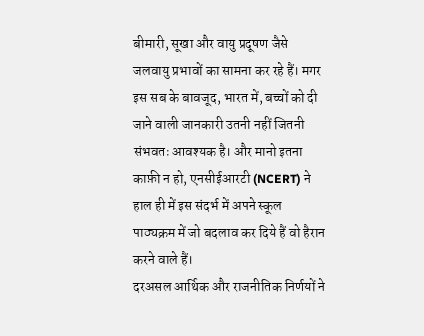बीमारी, सूखा और वायु प्रदूषण जैसे जलवायु प्रभावों का सामना कर रहे हैं। मगर इस सब के बावजूद, भारत में, बच्चों को दी जाने वाली जानकारी उतनी नहीं जितनी संभवतः आवश्यक है। और मानो इतना काफ़ी न हो, एनसीईआरटी (NCERT) ने हाल ही में इस संदर्भ में अपने स्कूल पाठ्यक्रम में जो बदलाव कर दिये हैं वो हैरान करने वाले हैं।
दरअसल आर्थिक और राजनीतिक निर्णयों ने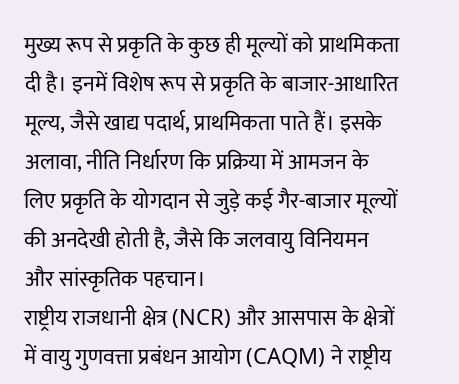मुख्य रूप से प्रकृति के कुछ ही मूल्यों को प्राथमिकता दी है। इनमें विशेष रूप से प्रकृति के बाजार-आधारित मूल्य, जैसे खाद्य पदार्थ, प्राथमिकता पाते हैं। इसके अलावा, नीति निर्धारण कि प्रक्रिया में आमजन के लिए प्रकृति के योगदान से जुड़े कई गैर-बाजार मूल्यों की अनदेखी होती है, जैसे कि जलवायु विनियमन और सांस्कृतिक पहचान।
राष्ट्रीय राजधानी क्षेत्र (NCR) और आसपास के क्षेत्रों में वायु गुणवत्ता प्रबंधन आयोग (CAQM) ने राष्ट्रीय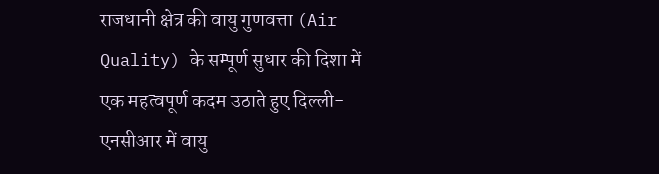राजधानी क्षेत्र की वायु गुणवत्ता (Air Quality) के सम्पूर्ण सुधार की दिशा में एक महत्वपूर्ण कदम उठाते हुए दिल्ली-एनसीआर में वायु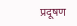प्रदूषण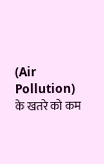(Air Pollution) के खतरे को कम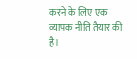करने के लिए एक व्यापक नीति तैयार की है।